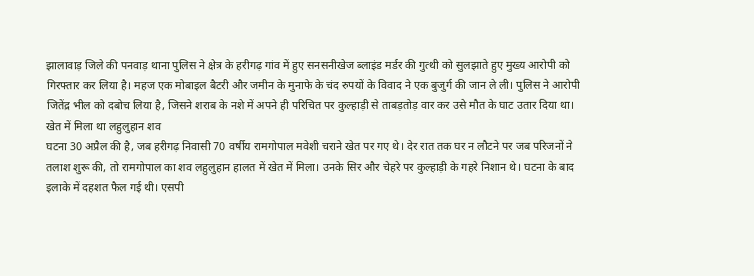झालावाड़ जिले की पनवाड़ थाना पुलिस ने क्षेत्र के हरीगढ़ गांव में हुए सनसनीखेज ब्लाइंड मर्डर की गुत्थी को सुलझाते हुए मुख्य आरोपी को गिरफ्तार कर लिया है। महज एक मोबाइल बैटरी और जमीन के मुनाफे के चंद रुपयों के विवाद ने एक बुजुर्ग की जान ले ली। पुलिस ने आरोपी जितेंद्र भील को दबोच लिया है, जिसने शराब के नशे में अपने ही परिचित पर कुल्हाड़ी से ताबड़तोड़ वार कर उसे मौत के घाट उतार दिया था।
खेत में मिला था लहुलुहान शव
घटना 30 अप्रैल की है, जब हरीगढ़ निवासी 70 वर्षीय रामगोपाल मवेशी चराने खेत पर गए थे। देर रात तक घर न लौटने पर जब परिजनों ने तलाश शुरू की, तो रामगोपाल का शव लहुलुहान हालत में खेत में मिला। उनके सिर और चेहरे पर कुल्हाड़ी के गहरे निशान थे। घटना के बाद इलाके में दहशत फैल गई थी। एसपी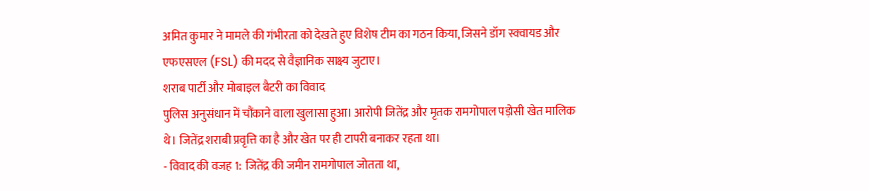अमित कुमार ने मामले की गंभीरता को देखते हुए विशेष टीम का गठन किया, जिसने डॉग स्क्वायड और एफएसएल (FSL) की मदद से वैज्ञानिक साक्ष्य जुटाए।
शराब पार्टी और मोबाइल बैटरी का विवाद
पुलिस अनुसंधान में चौंकाने वाला खुलासा हुआ। आरोपी जितेंद्र और मृतक रामगोपाल पड़ोसी खेत मालिक थे। जितेंद्र शराबी प्रवृत्ति का है और खेत पर ही टापरी बनाकर रहता था।
- विवाद की वजह 1: जितेंद्र की जमीन रामगोपाल जोतता था,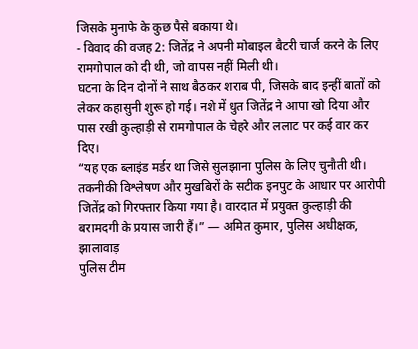जिसके मुनाफे के कुछ पैसे बकाया थे।
- विवाद की वजह 2: जितेंद्र ने अपनी मोबाइल बैटरी चार्ज करने के लिए रामगोपाल को दी थी, जो वापस नहीं मिली थी।
घटना के दिन दोनों ने साथ बैठकर शराब पी, जिसके बाद इन्हीं बातों को लेकर कहासुनी शुरू हो गई। नशे में धुत जितेंद्र ने आपा खो दिया और पास रखी कुल्हाड़ी से रामगोपाल के चेहरे और ललाट पर कई वार कर दिए।
“यह एक ब्लाइंड मर्डर था जिसे सुलझाना पुलिस के लिए चुनौती थी। तकनीकी विश्लेषण और मुखबिरों के सटीक इनपुट के आधार पर आरोपी जितेंद्र को गिरफ्तार किया गया है। वारदात में प्रयुक्त कुल्हाड़ी की बरामदगी के प्रयास जारी हैं।” — अमित कुमार, पुलिस अधीक्षक, झालावाड़
पुलिस टीम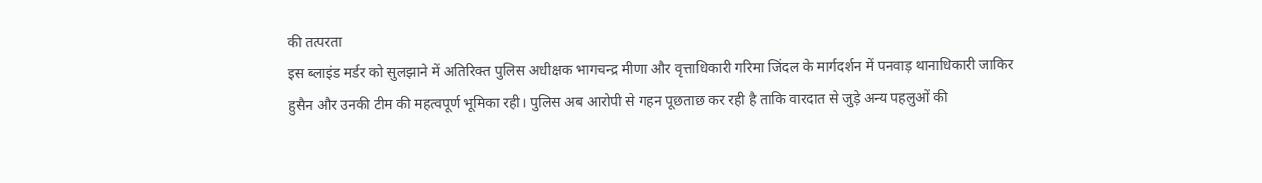की तत्परता
इस ब्लाइंड मर्डर को सुलझाने में अतिरिक्त पुलिस अधीक्षक भागचन्द्र मीणा और वृत्ताधिकारी गरिमा जिंदल के मार्गदर्शन में पनवाड़ थानाधिकारी जाकिर हुसैन और उनकी टीम की महत्वपूर्ण भूमिका रही। पुलिस अब आरोपी से गहन पूछताछ कर रही है ताकि वारदात से जुड़े अन्य पहलुओं की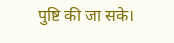पुष्टि की जा सके।